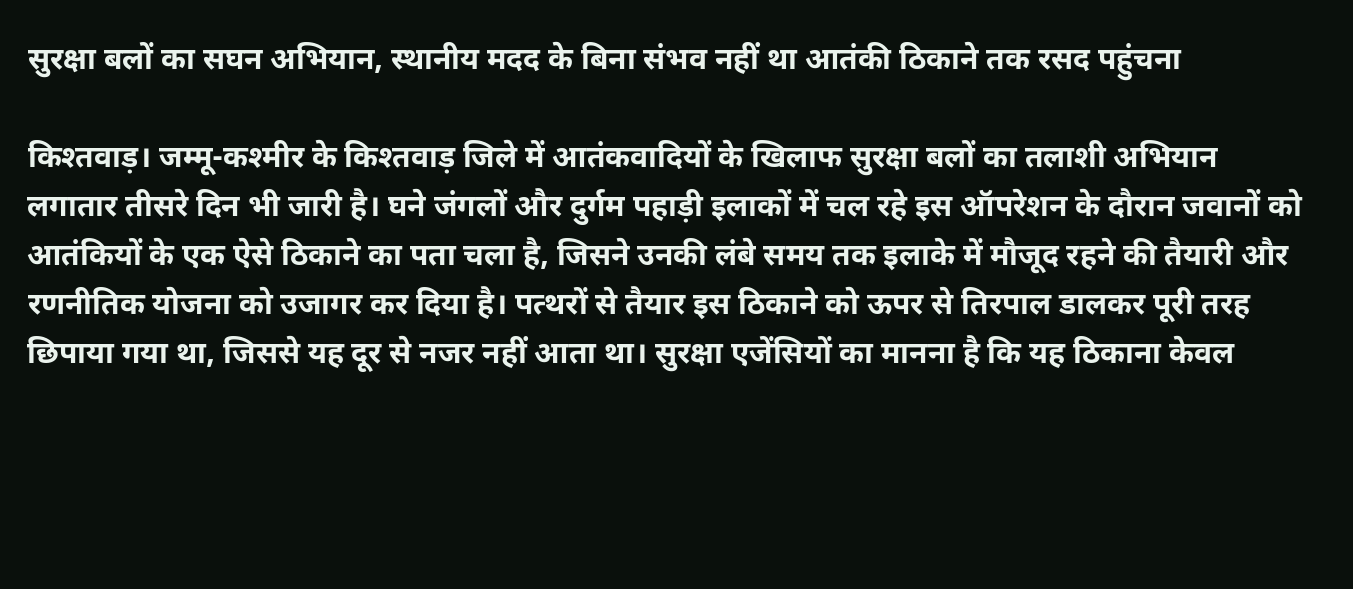सुरक्षा बलों का सघन अभियान, स्थानीय मदद के बिना संभव नहीं था आतंकी ठिकाने तक रसद पहुंचना

किश्तवाड़। जम्मू-कश्मीर के किश्तवाड़ जिले में आतंकवादियों के खिलाफ सुरक्षा बलों का तलाशी अभियान लगातार तीसरे दिन भी जारी है। घने जंगलों और दुर्गम पहाड़ी इलाकों में चल रहे इस ऑपरेशन के दौरान जवानों को आतंकियों के एक ऐसे ठिकाने का पता चला है, जिसने उनकी लंबे समय तक इलाके में मौजूद रहने की तैयारी और रणनीतिक योजना को उजागर कर दिया है। पत्थरों से तैयार इस ठिकाने को ऊपर से तिरपाल डालकर पूरी तरह छिपाया गया था, जिससे यह दूर से नजर नहीं आता था। सुरक्षा एजेंसियों का मानना है कि यह ठिकाना केवल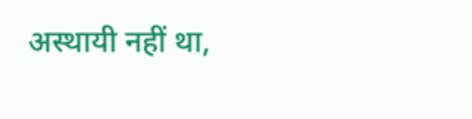अस्थायी नहीं था,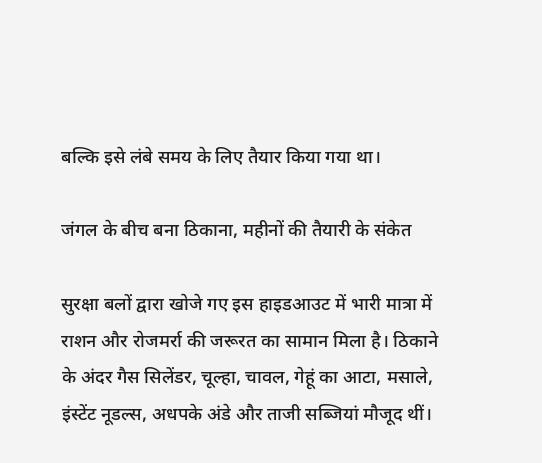बल्कि इसे लंबे समय के लिए तैयार किया गया था।

जंगल के बीच बना ठिकाना, महीनों की तैयारी के संकेत

सुरक्षा बलों द्वारा खोजे गए इस हाइडआउट में भारी मात्रा में राशन और रोजमर्रा की जरूरत का सामान मिला है। ठिकाने के अंदर गैस सिलेंडर, चूल्हा, चावल, गेहूं का आटा, मसाले, इंस्टेंट नूडल्स, अधपके अंडे और ताजी सब्जियां मौजूद थीं।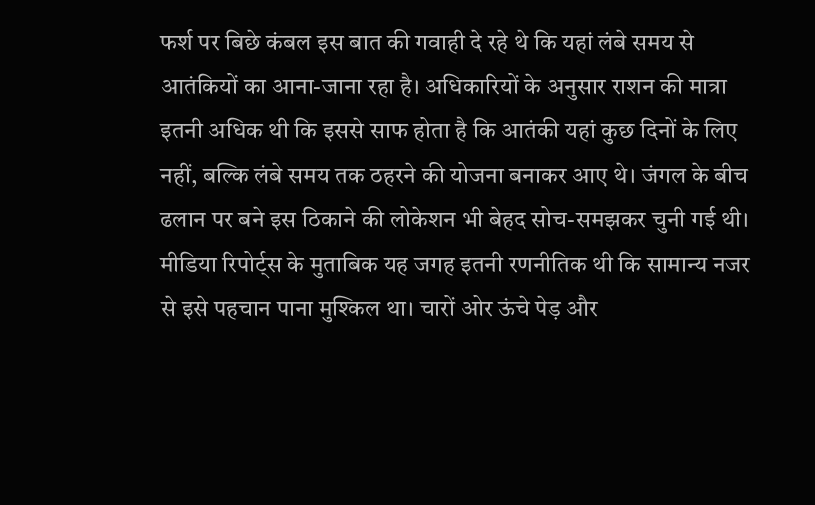फर्श पर बिछे कंबल इस बात की गवाही दे रहे थे कि यहां लंबे समय से आतंकियों का आना-जाना रहा है। अधिकारियों के अनुसार राशन की मात्रा इतनी अधिक थी कि इससे साफ होता है कि आतंकी यहां कुछ दिनों के लिए नहीं, बल्कि लंबे समय तक ठहरने की योजना बनाकर आए थे। जंगल के बीच ढलान पर बने इस ठिकाने की लोकेशन भी बेहद सोच-समझकर चुनी गई थी। मीडिया रिपोर्ट्स के मुताबिक यह जगह इतनी रणनीतिक थी कि सामान्य नजर से इसे पहचान पाना मुश्किल था। चारों ओर ऊंचे पेड़ और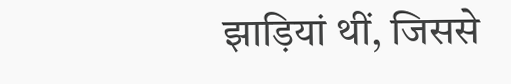झाड़ियां थीं, जिससे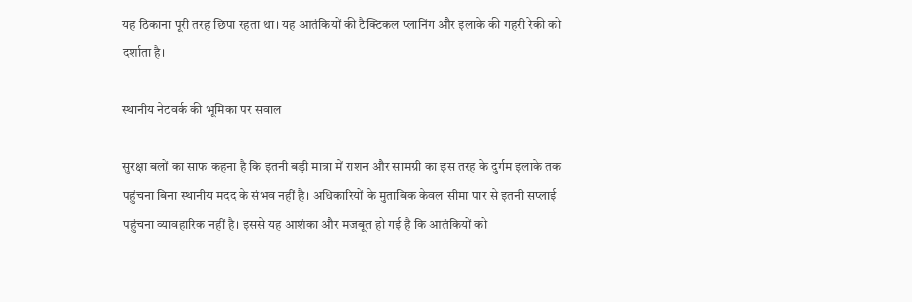यह ठिकाना पूरी तरह छिपा रहता था। यह आतंकियों की टैक्टिकल प्लानिंग और इलाके की गहरी रेकी को दर्शाता है।

स्थानीय नेटवर्क की भूमिका पर सवाल

सुरक्षा बलों का साफ कहना है कि इतनी बड़ी मात्रा में राशन और सामग्री का इस तरह के दुर्गम इलाके तक पहुंचना बिना स्थानीय मदद के संभव नहीं है। अधिकारियों के मुताबिक केवल सीमा पार से इतनी सप्लाई पहुंचना व्यावहारिक नहीं है। इससे यह आशंका और मजबूत हो गई है कि आतंकियों को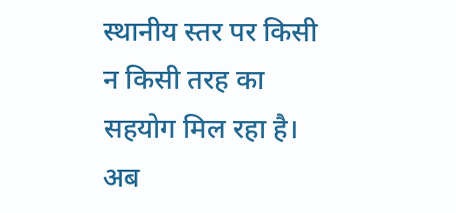स्थानीय स्तर पर किसी न किसी तरह का सहयोग मिल रहा है। अब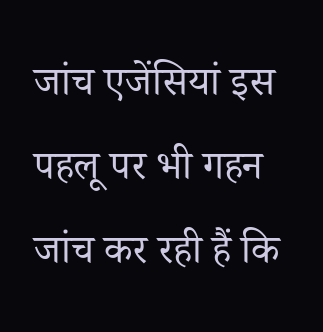जांच एजेंसियां इस पहलू पर भी गहन जांच कर रही हैं कि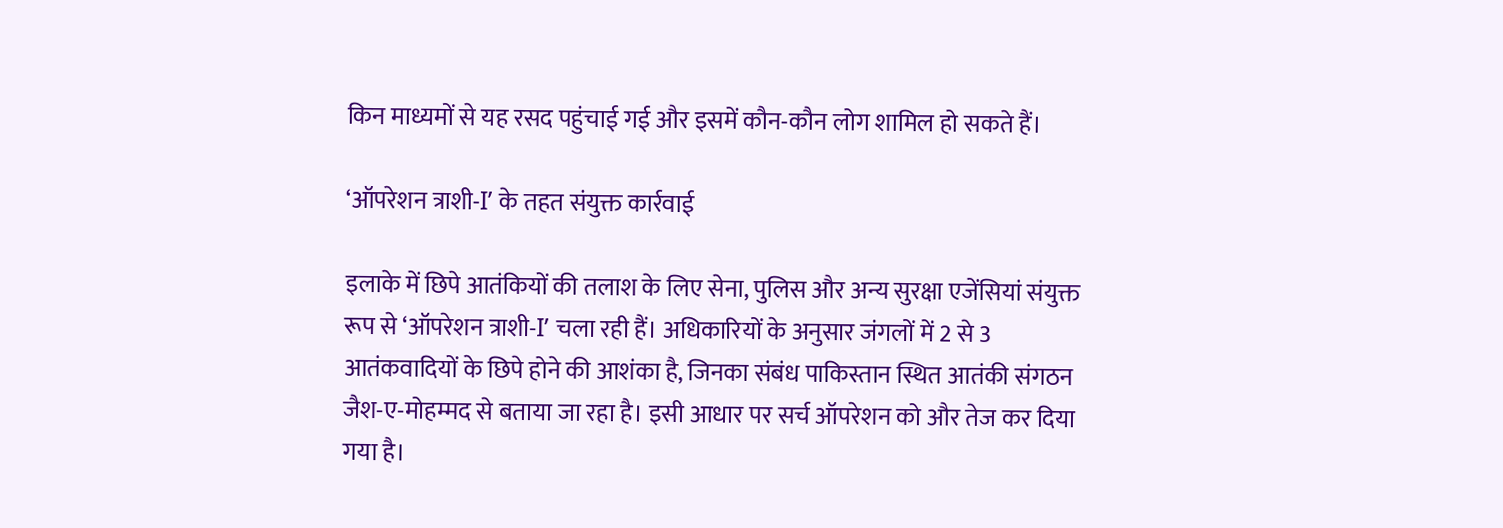किन माध्यमों से यह रसद पहुंचाई गई और इसमें कौन-कौन लोग शामिल हो सकते हैं।

‘ऑपरेशन त्राशी-I’ के तहत संयुक्त कार्रवाई

इलाके में छिपे आतंकियों की तलाश के लिए सेना, पुलिस और अन्य सुरक्षा एजेंसियां संयुक्त रूप से ‘ऑपरेशन त्राशी-I’ चला रही हैं। अधिकारियों के अनुसार जंगलों में 2 से 3 आतंकवादियों के छिपे होने की आशंका है, जिनका संबंध पाकिस्तान स्थित आतंकी संगठन जैश-ए-मोहम्मद से बताया जा रहा है। इसी आधार पर सर्च ऑपरेशन को और तेज कर दिया गया है।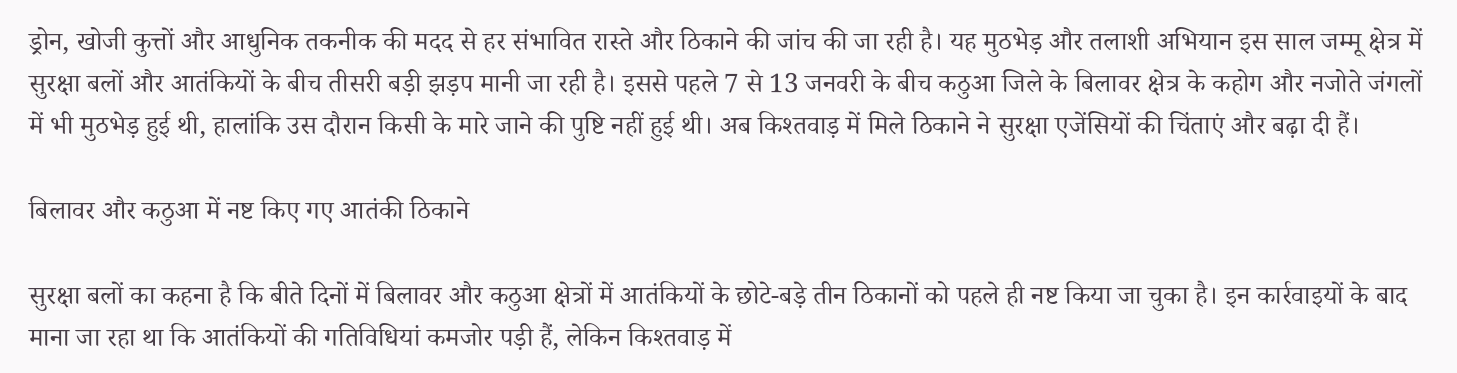ड्रोन, खोजी कुत्तों और आधुनिक तकनीक की मदद से हर संभावित रास्ते और ठिकाने की जांच की जा रही है। यह मुठभेड़ और तलाशी अभियान इस साल जम्मू क्षेत्र में सुरक्षा बलों और आतंकियों के बीच तीसरी बड़ी झड़प मानी जा रही है। इससे पहले 7 से 13 जनवरी के बीच कठुआ जिले के बिलावर क्षेत्र के कहोग और नजोते जंगलों में भी मुठभेड़ हुई थी, हालांकि उस दौरान किसी के मारे जाने की पुष्टि नहीं हुई थी। अब किश्तवाड़ में मिले ठिकाने ने सुरक्षा एजेंसियों की चिंताएं और बढ़ा दी हैं।

बिलावर और कठुआ में नष्ट किए गए आतंकी ठिकाने

सुरक्षा बलों का कहना है कि बीते दिनों में बिलावर और कठुआ क्षेत्रों में आतंकियों के छोटे-बड़े तीन ठिकानों को पहले ही नष्ट किया जा चुका है। इन कार्रवाइयों के बाद माना जा रहा था कि आतंकियों की गतिविधियां कमजोर पड़ी हैं, लेकिन किश्तवाड़ में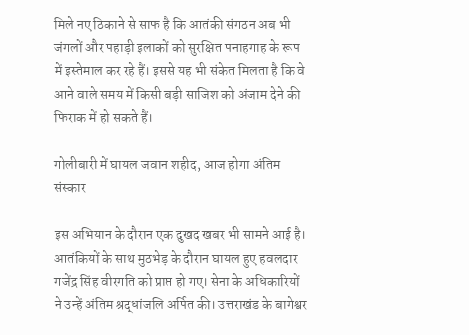मिले नए ठिकाने से साफ है कि आतंकी संगठन अब भी जंगलों और पहाड़ी इलाकों को सुरक्षित पनाहगाह के रूप में इस्तेमाल कर रहे हैं। इससे यह भी संकेत मिलता है कि वे आने वाले समय में किसी बड़ी साजिश को अंजाम देने की फिराक में हो सकते हैं।

गोलीबारी में घायल जवान शहीद, आज होगा अंतिम संस्कार

इस अभियान के दौरान एक दुखद खबर भी सामने आई है। आतंकियों के साथ मुठभेड़ के दौरान घायल हुए हवलदार गजेंद्र सिंह वीरगति को प्राप्त हो गए। सेना के अधिकारियों ने उन्हें अंतिम श्रद्धांजलि अर्पित की। उत्तराखंड के बागेश्वर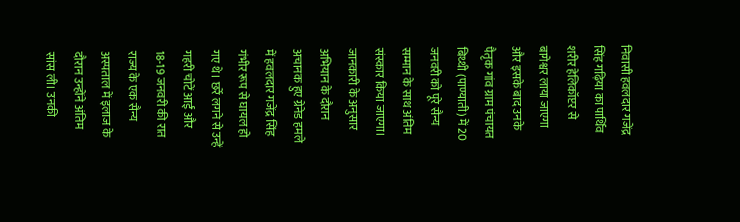निवासी हवलदार गजेंद्र सिंह गढ़िया का पार्थिव शरीर हेलिकॉप्टर से बागेश्वर लाया जाएगा और इसके बाद उनके पैतृक गांव ग्राम पंचायत बिथ्थी (पाण्याती) में 20 जनवरी को पूरे सैन्य सम्मान के साथ अंतिम संस्कार किया जाएगा। जानकारी के अनुसार अभियान के दौरान अचानक हुए ग्रेनेड हमले में हवलदार गजेंद्र सिंह गंभीर रूप से घायल हो गए थे। छर्रे लगने से उन्हें गहरी चोटें आईं और 18-19 जनवरी की रात राज्य के एक सैन्य अस्पताल में इलाज के दौरान उन्होंने अंतिम सांस ली। उनकी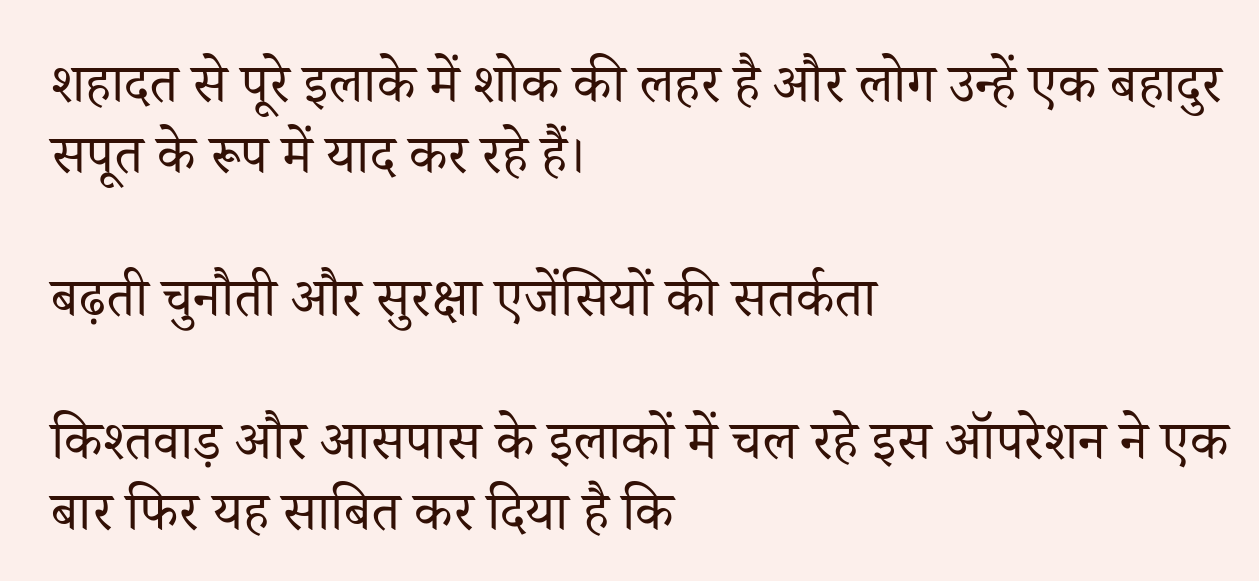शहादत से पूरे इलाके में शोक की लहर है और लोग उन्हें एक बहादुर सपूत के रूप में याद कर रहे हैं।

बढ़ती चुनौती और सुरक्षा एजेंसियों की सतर्कता

किश्तवाड़ और आसपास के इलाकों में चल रहे इस ऑपरेशन ने एक बार फिर यह साबित कर दिया है कि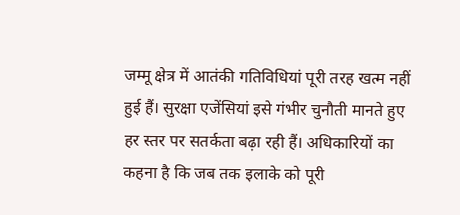जम्मू क्षेत्र में आतंकी गतिविधियां पूरी तरह खत्म नहीं हुई हैं। सुरक्षा एजेंसियां इसे गंभीर चुनौती मानते हुए हर स्तर पर सतर्कता बढ़ा रही हैं। अधिकारियों का कहना है कि जब तक इलाके को पूरी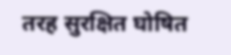तरह सुरक्षित घोषित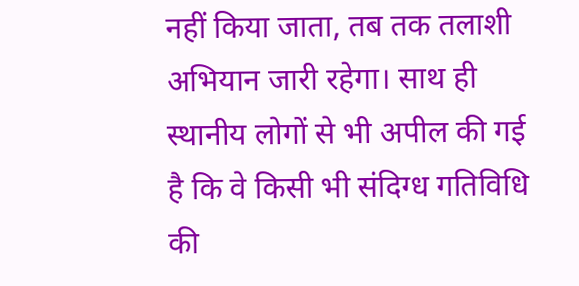नहीं किया जाता, तब तक तलाशी अभियान जारी रहेगा। साथ ही स्थानीय लोगों से भी अपील की गई है कि वे किसी भी संदिग्ध गतिविधि की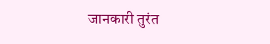जानकारी तुरंत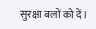सुरक्षा बलों को दें।